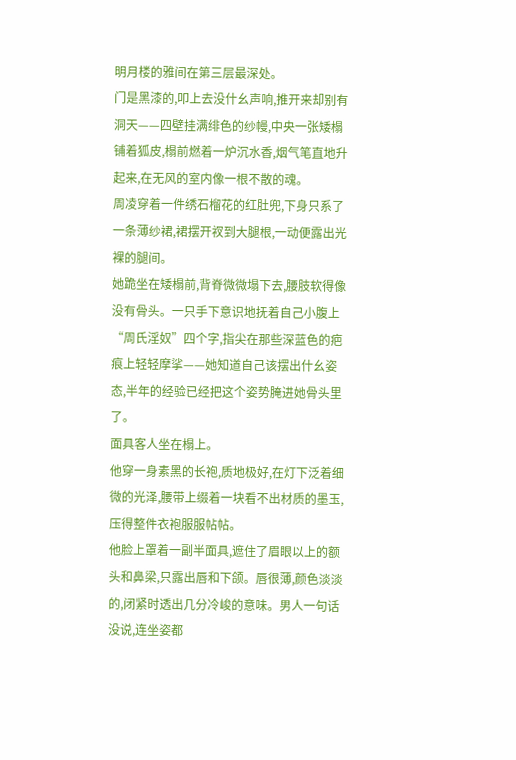明月楼的雅间在第三层最深处。
门是黑漆的,叩上去没什幺声响,推开来却别有洞天——四壁挂满绯色的纱幔,中央一张矮榻铺着狐皮,榻前燃着一炉沉水香,烟气笔直地升起来,在无风的室内像一根不散的魂。
周凌穿着一件绣石榴花的红肚兜,下身只系了一条薄纱裙,裙摆开衩到大腿根,一动便露出光裸的腿间。
她跪坐在矮榻前,背脊微微塌下去,腰肢软得像没有骨头。一只手下意识地抚着自己小腹上“周氏淫奴”四个字,指尖在那些深蓝色的疤痕上轻轻摩挲——她知道自己该摆出什幺姿态,半年的经验已经把这个姿势腌进她骨头里了。
面具客人坐在榻上。
他穿一身素黑的长袍,质地极好,在灯下泛着细微的光泽,腰带上缀着一块看不出材质的墨玉,压得整件衣袍服服帖帖。
他脸上罩着一副半面具,遮住了眉眼以上的额头和鼻梁,只露出唇和下颌。唇很薄,颜色淡淡的,闭紧时透出几分冷峻的意味。男人一句话没说,连坐姿都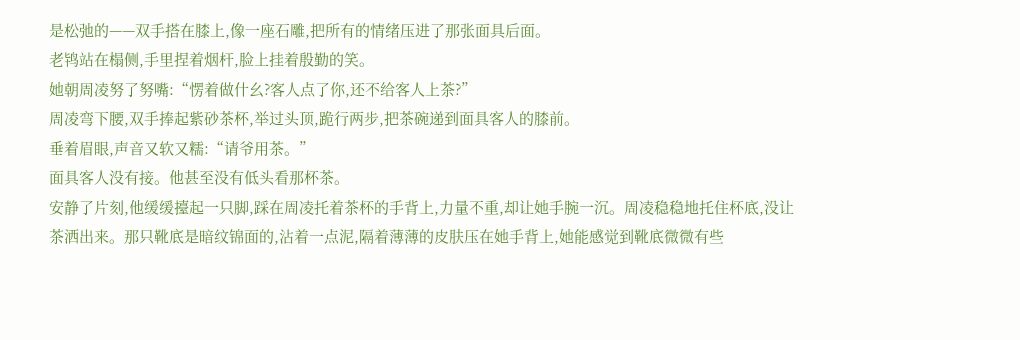是松弛的——双手搭在膝上,像一座石雕,把所有的情绪压进了那张面具后面。
老鸨站在榻侧,手里捏着烟杆,脸上挂着殷勤的笑。
她朝周凌努了努嘴:“愣着做什幺?客人点了你,还不给客人上茶?”
周凌弯下腰,双手捧起紫砂茶杯,举过头顶,跪行两步,把茶碗递到面具客人的膝前。
垂着眉眼,声音又软又糯:“请爷用茶。”
面具客人没有接。他甚至没有低头看那杯茶。
安静了片刻,他缓缓擡起一只脚,踩在周凌托着茶杯的手背上,力量不重,却让她手腕一沉。周凌稳稳地托住杯底,没让茶洒出来。那只靴底是暗纹锦面的,沾着一点泥,隔着薄薄的皮肤压在她手背上,她能感觉到靴底微微有些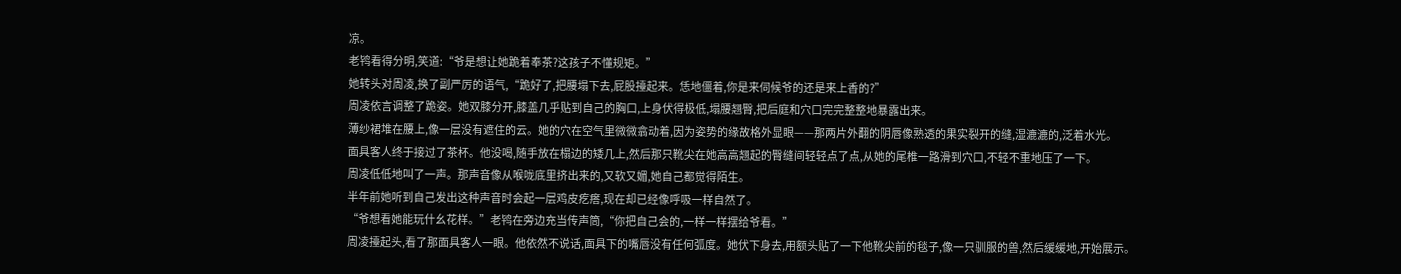凉。
老鸨看得分明,笑道:“爷是想让她跪着奉茶?这孩子不懂规矩。”
她转头对周凌,换了副严厉的语气,“跪好了,把腰塌下去,屁股擡起来。恁地僵着,你是来伺候爷的还是来上香的?”
周凌依言调整了跪姿。她双膝分开,膝盖几乎贴到自己的胸口,上身伏得极低,塌腰翘臀,把后庭和穴口完完整整地暴露出来。
薄纱裙堆在腰上,像一层没有遮住的云。她的穴在空气里微微翕动着,因为姿势的缘故格外显眼——那两片外翻的阴唇像熟透的果实裂开的缝,湿漉漉的,泛着水光。
面具客人终于接过了茶杯。他没喝,随手放在榻边的矮几上,然后那只靴尖在她高高翘起的臀缝间轻轻点了点,从她的尾椎一路滑到穴口,不轻不重地压了一下。
周凌低低地叫了一声。那声音像从喉咙底里挤出来的,又软又媚,她自己都觉得陌生。
半年前她听到自己发出这种声音时会起一层鸡皮疙瘩,现在却已经像呼吸一样自然了。
“爷想看她能玩什幺花样。”老鸨在旁边充当传声筒,“你把自己会的,一样一样摆给爷看。”
周凌擡起头,看了那面具客人一眼。他依然不说话,面具下的嘴唇没有任何弧度。她伏下身去,用额头贴了一下他靴尖前的毯子,像一只驯服的兽,然后缓缓地,开始展示。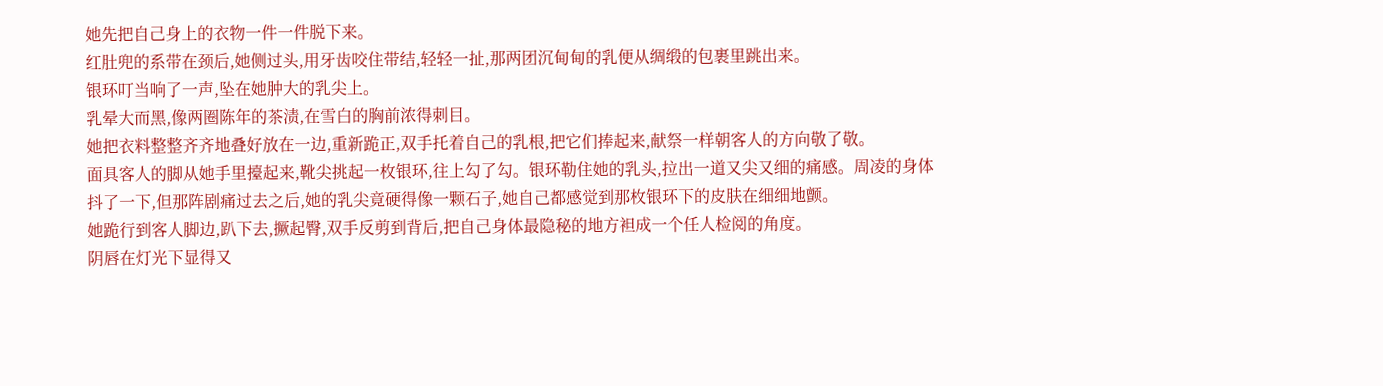她先把自己身上的衣物一件一件脱下来。
红肚兜的系带在颈后,她侧过头,用牙齿咬住带结,轻轻一扯,那两团沉甸甸的乳便从绸缎的包裹里跳出来。
银环叮当响了一声,坠在她肿大的乳尖上。
乳晕大而黑,像两圈陈年的茶渍,在雪白的胸前浓得刺目。
她把衣料整整齐齐地叠好放在一边,重新跪正,双手托着自己的乳根,把它们捧起来,献祭一样朝客人的方向敬了敬。
面具客人的脚从她手里擡起来,靴尖挑起一枚银环,往上勾了勾。银环勒住她的乳头,拉出一道又尖又细的痛感。周凌的身体抖了一下,但那阵剧痛过去之后,她的乳尖竟硬得像一颗石子,她自己都感觉到那枚银环下的皮肤在细细地颤。
她跪行到客人脚边,趴下去,撅起臀,双手反剪到背后,把自己身体最隐秘的地方袒成一个任人检阅的角度。
阴唇在灯光下显得又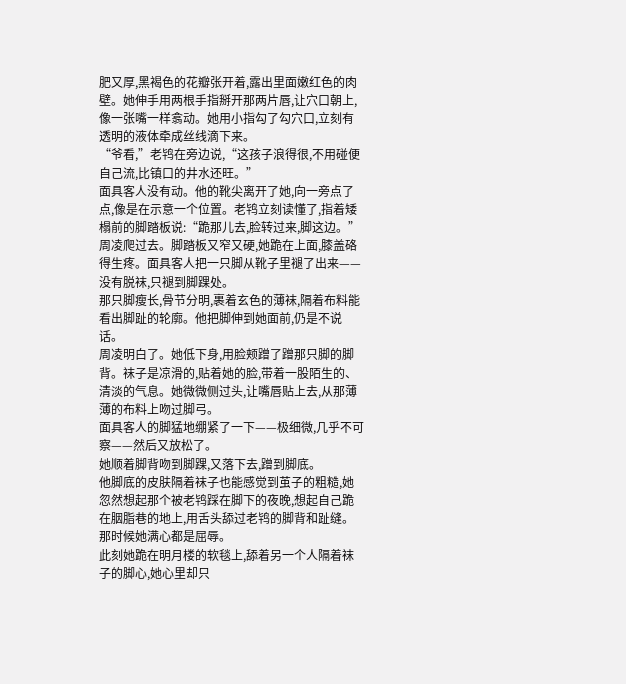肥又厚,黑褐色的花瓣张开着,露出里面嫩红色的肉壁。她伸手用两根手指掰开那两片唇,让穴口朝上,像一张嘴一样翕动。她用小指勾了勾穴口,立刻有透明的液体牵成丝线滴下来。
“爷看,”老鸨在旁边说,“这孩子浪得很,不用碰便自己流,比镇口的井水还旺。”
面具客人没有动。他的靴尖离开了她,向一旁点了点,像是在示意一个位置。老鸨立刻读懂了,指着矮榻前的脚踏板说:“跪那儿去,脸转过来,脚这边。”
周凌爬过去。脚踏板又窄又硬,她跪在上面,膝盖硌得生疼。面具客人把一只脚从靴子里褪了出来——没有脱袜,只褪到脚踝处。
那只脚瘦长,骨节分明,裹着玄色的薄袜,隔着布料能看出脚趾的轮廓。他把脚伸到她面前,仍是不说话。
周凌明白了。她低下身,用脸颊蹭了蹭那只脚的脚背。袜子是凉滑的,贴着她的脸,带着一股陌生的、清淡的气息。她微微侧过头,让嘴唇贴上去,从那薄薄的布料上吻过脚弓。
面具客人的脚猛地绷紧了一下——极细微,几乎不可察——然后又放松了。
她顺着脚背吻到脚踝,又落下去,蹭到脚底。
他脚底的皮肤隔着袜子也能感觉到茧子的粗糙,她忽然想起那个被老鸨踩在脚下的夜晚,想起自己跪在胭脂巷的地上,用舌头舔过老鸨的脚背和趾缝。那时候她满心都是屈辱。
此刻她跪在明月楼的软毯上,舔着另一个人隔着袜子的脚心,她心里却只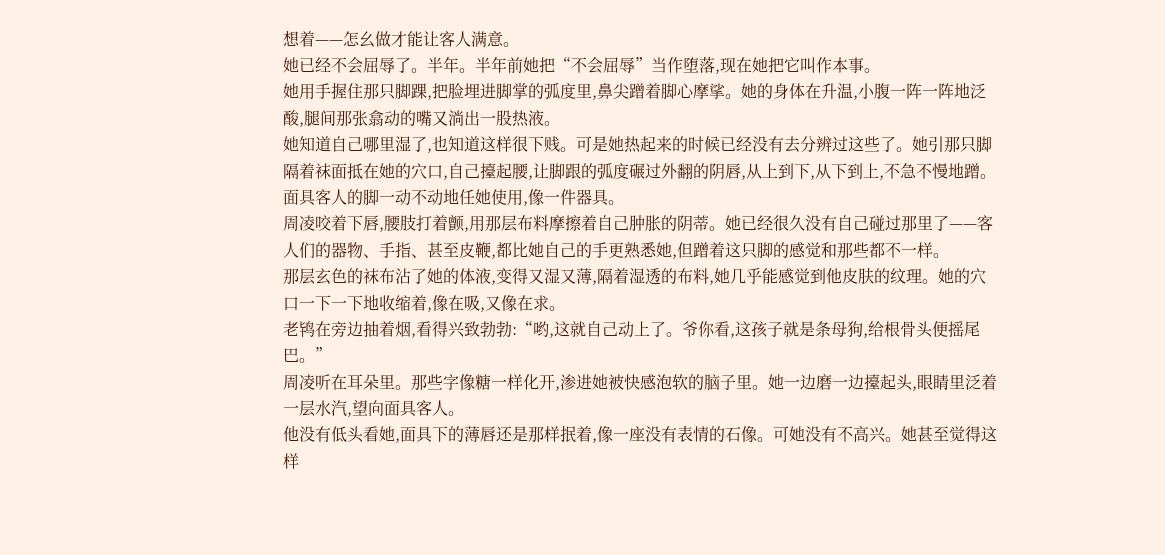想着——怎幺做才能让客人满意。
她已经不会屈辱了。半年。半年前她把“不会屈辱”当作堕落,现在她把它叫作本事。
她用手握住那只脚踝,把脸埋进脚掌的弧度里,鼻尖蹭着脚心摩挲。她的身体在升温,小腹一阵一阵地泛酸,腿间那张翕动的嘴又淌出一股热液。
她知道自己哪里湿了,也知道这样很下贱。可是她热起来的时候已经没有去分辨过这些了。她引那只脚隔着袜面抵在她的穴口,自己擡起腰,让脚跟的弧度碾过外翻的阴唇,从上到下,从下到上,不急不慢地蹭。
面具客人的脚一动不动地任她使用,像一件器具。
周凌咬着下唇,腰肢打着颤,用那层布料摩擦着自己肿胀的阴蒂。她已经很久没有自己碰过那里了——客人们的器物、手指、甚至皮鞭,都比她自己的手更熟悉她,但蹭着这只脚的感觉和那些都不一样。
那层玄色的袜布沾了她的体液,变得又湿又薄,隔着湿透的布料,她几乎能感觉到他皮肤的纹理。她的穴口一下一下地收缩着,像在吸,又像在求。
老鸨在旁边抽着烟,看得兴致勃勃:“哟,这就自己动上了。爷你看,这孩子就是条母狗,给根骨头便摇尾巴。”
周凌听在耳朵里。那些字像糖一样化开,渗进她被快感泡软的脑子里。她一边磨一边擡起头,眼睛里泛着一层水汽,望向面具客人。
他没有低头看她,面具下的薄唇还是那样抿着,像一座没有表情的石像。可她没有不高兴。她甚至觉得这样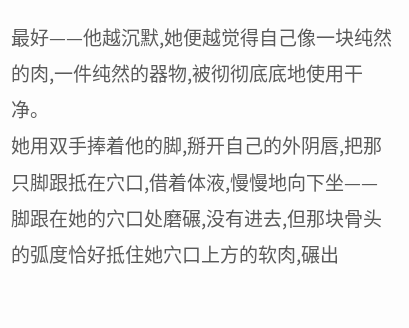最好——他越沉默,她便越觉得自己像一块纯然的肉,一件纯然的器物,被彻彻底底地使用干净。
她用双手捧着他的脚,掰开自己的外阴唇,把那只脚跟抵在穴口,借着体液,慢慢地向下坐——脚跟在她的穴口处磨碾,没有进去,但那块骨头的弧度恰好抵住她穴口上方的软肉,碾出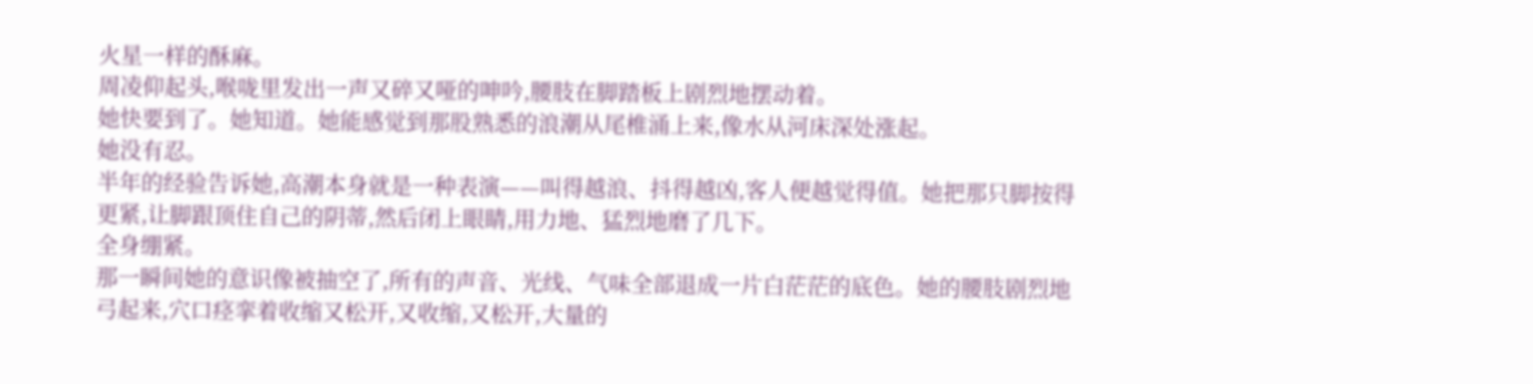火星一样的酥麻。
周凌仰起头,喉咙里发出一声又碎又哑的呻吟,腰肢在脚踏板上剧烈地摆动着。
她快要到了。她知道。她能感觉到那股熟悉的浪潮从尾椎涌上来,像水从河床深处涨起。
她没有忍。
半年的经验告诉她,高潮本身就是一种表演——叫得越浪、抖得越凶,客人便越觉得值。她把那只脚按得更紧,让脚跟顶住自己的阴蒂,然后闭上眼睛,用力地、猛烈地磨了几下。
全身绷紧。
那一瞬间她的意识像被抽空了,所有的声音、光线、气味全部退成一片白茫茫的底色。她的腰肢剧烈地弓起来,穴口痉挛着收缩又松开,又收缩,又松开,大量的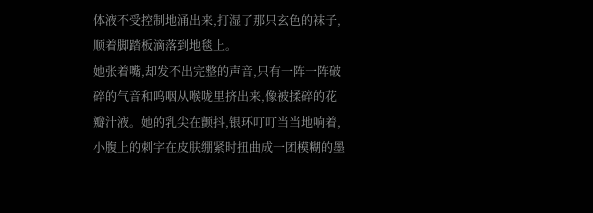体液不受控制地涌出来,打湿了那只玄色的袜子,顺着脚踏板滴落到地毯上。
她张着嘴,却发不出完整的声音,只有一阵一阵破碎的气音和呜咽从喉咙里挤出来,像被揉碎的花瓣汁液。她的乳尖在颤抖,银环叮叮当当地响着,小腹上的刺字在皮肤绷紧时扭曲成一团模糊的墨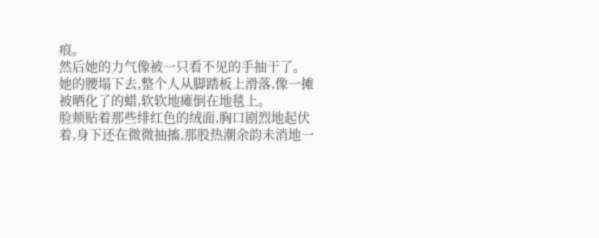痕。
然后她的力气像被一只看不见的手抽干了。
她的腰塌下去,整个人从脚踏板上滑落,像一摊被晒化了的蜡,软软地瘫倒在地毯上。
脸颊贴着那些绯红色的绒面,胸口剧烈地起伏着,身下还在微微抽搐,那股热潮余韵未消地一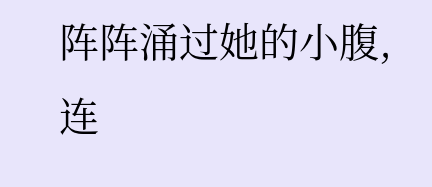阵阵涌过她的小腹,连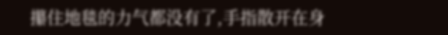攥住地毯的力气都没有了,手指散开在身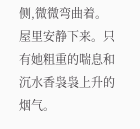侧,微微弯曲着。
屋里安静下来。只有她粗重的喘息和沉水香袅袅上升的烟气。